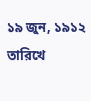১৯ জুন, ১৯১২ তারিখে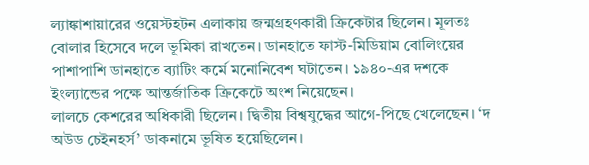ল্যাঙ্কাশায়ারের ওয়েস্টহটন এলাকায় জন্মগ্রহণকারী ক্রিকেটার ছিলেন। মূলতঃ বোলার হিসেবে দলে ভূমিকা রাখতেন। ডানহাতে ফাস্ট-মিডিয়াম বোলিংয়ের পাশাপাশি ডানহাতে ব্যাটিং কর্মে মনোনিবেশ ঘটাতেন। ১৯৪০-এর দশকে ইংল্যান্ডের পক্ষে আন্তর্জাতিক ক্রিকেটে অংশ নিয়েছেন।
লালচে কেশরের অধিকারী ছিলেন। দ্বিতীয় বিশ্বযুদ্ধের আগে-পিছে খেলেছেন। ‘দ অউড চেইনহর্স’ ডাকনামে ভূষিত হয়েছিলেন।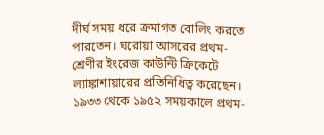দীর্ঘ সময় ধরে ক্রমাগত বোলিং করতে পারতেন। ঘরোয়া আসরের প্রথম-শ্রেণীর ইংরেজ কাউন্টি ক্রিকেটে ল্যাঙ্কাশায়ারের প্রতিনিধিত্ব করেছেন। ১৯৩৩ থেকে ১৯৫২ সময়কালে প্রথম-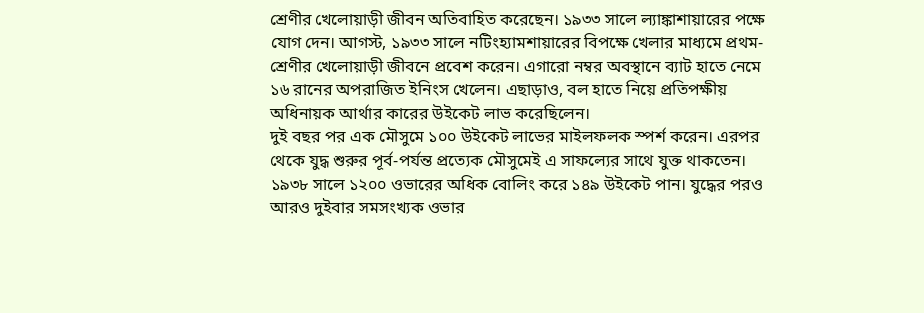শ্রেণীর খেলোয়াড়ী জীবন অতিবাহিত করেছেন। ১৯৩৩ সালে ল্যাঙ্কাশায়ারের পক্ষে যোগ দেন। আগস্ট, ১৯৩৩ সালে নটিংহ্যামশায়ারের বিপক্ষে খেলার মাধ্যমে প্রথম-শ্রেণীর খেলোয়াড়ী জীবনে প্রবেশ করেন। এগারো নম্বর অবস্থানে ব্যাট হাতে নেমে ১৬ রানের অপরাজিত ইনিংস খেলেন। এছাড়াও, বল হাতে নিয়ে প্রতিপক্ষীয় অধিনায়ক আর্থার কারের উইকেট লাভ করেছিলেন।
দুই বছর পর এক মৌসুমে ১০০ উইকেট লাভের মাইলফলক স্পর্শ করেন। এরপর থেকে যুদ্ধ শুরুর পূর্ব-পর্যন্ত প্রত্যেক মৌসুমেই এ সাফল্যের সাথে যুক্ত থাকতেন। ১৯৩৮ সালে ১২০০ ওভারের অধিক বোলিং করে ১৪৯ উইকেট পান। যুদ্ধের পরও আরও দুইবার সমসংখ্যক ওভার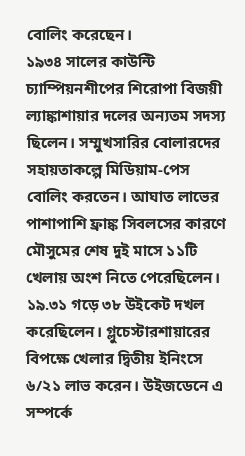বোলিং করেছেন।
১৯৩৪ সালের কাউন্টি চ্যাম্পিয়নশীপের শিরোপা বিজয়ী ল্যাঙ্কাশায়ার দলের অন্যতম সদস্য ছিলেন। সম্মুখসারির বোলারদের সহায়তাকল্পে মিডিয়াম-পেস বোলিং করতেন। আঘাত লাভের পাশাপাশি ফ্রাঙ্ক সিবলসের কারণে মৌসুমের শেষ দুই মাসে ১১টি খেলায় অংশ নিতে পেরেছিলেন। ১৯.৩১ গড়ে ৩৮ উইকেট দখল করেছিলেন। গ্লুচেস্টারশায়ারের বিপক্ষে খেলার দ্বিতীয় ইনিংসে ৬/২১ লাভ করেন। উইজডেনে এ সম্পর্কে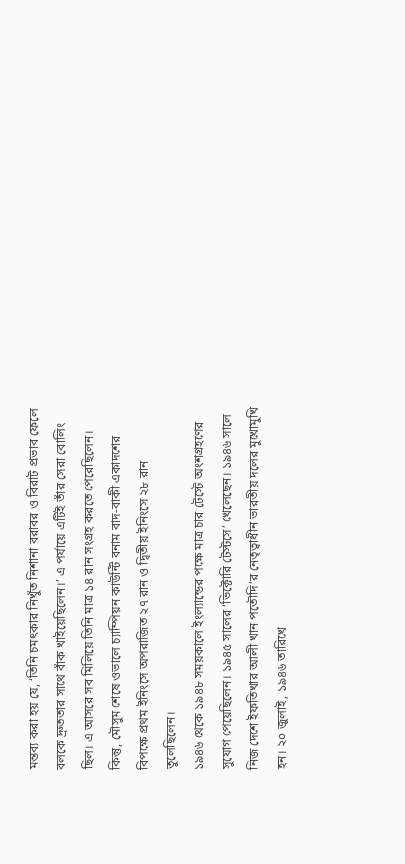মন্তব্য করা হয় যে, ‘তিনি চমৎকার নিখুঁত নিশানা বরাবর ও বিরাট প্রভাব ফেলে বলকে দ্রুততার সাথে বাঁক খাইয়েছিলেন।’ এ পর্যায়ে এটিই তাঁর সেরা বোলিং ছিল। এ আসরে সব মিলিয়ে তিনি মাত্র ১৪ রান সংগ্রহ করতে পেরেছিলেন। কিন্তু, মৌসুম শেষে ওভালে চ্যাম্পিয়ন কাউন্টি বনাম বাদ-বাকী একাদশের বিপক্ষে প্রথম ইনিংসে অপরাজিত ২৭ রান ও দ্বিতীয় ইনিংসে ২৮ রান তুলেছিলেন।
১৯৪৬ থেকে ১৯৪৮ সময়কালে ইংল্যান্ডের পক্ষে মাত্র চার টেস্টে অংশগ্রহণের সুযোগ পেয়েছিলেন। ১৯৪৫ সালের ‘ভিক্টোরি টেস্টসে’ খেলেছেন। ১৯৪৬ সালে নিজ দেশে ইফতিখার আলী খান পতৌদি’র নেতৃত্বাধীন ভারতীয় দলের মুখোমুখি হন। ২০ জুলাই, ১৯৪৬ তারিখে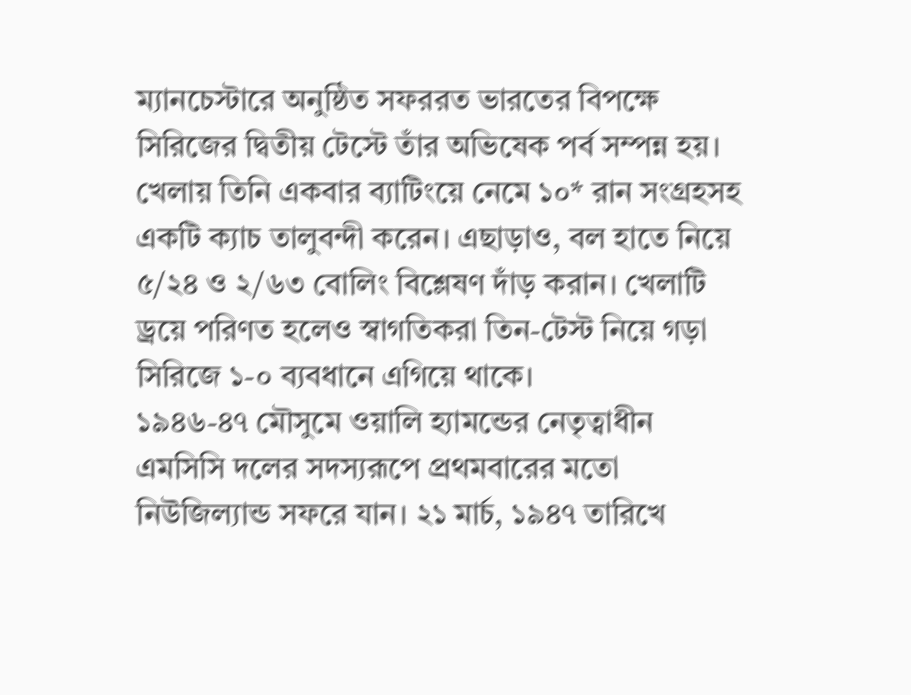ম্যানচেস্টারে অনুষ্ঠিত সফররত ভারতের বিপক্ষে সিরিজের দ্বিতীয় টেস্টে তাঁর অভিষেক পর্ব সম্পন্ন হয়। খেলায় তিনি একবার ব্যাটিংয়ে নেমে ১০* রান সংগ্রহসহ একটি ক্যাচ তালুবন্দী করেন। এছাড়াও, বল হাতে নিয়ে ৫/২৪ ও ২/৬৩ বোলিং বিশ্লেষণ দাঁড় করান। খেলাটি ড্রয়ে পরিণত হলেও স্বাগতিকরা তিন-টেস্ট নিয়ে গড়া সিরিজে ১-০ ব্যবধানে এগিয়ে থাকে।
১৯৪৬-৪৭ মৌসুমে ওয়ালি হ্যামন্ডের নেতৃত্বাধীন এমসিসি দলের সদস্যরূপে প্রথমবারের মতো নিউজিল্যান্ড সফরে যান। ২১ মার্চ, ১৯৪৭ তারিখে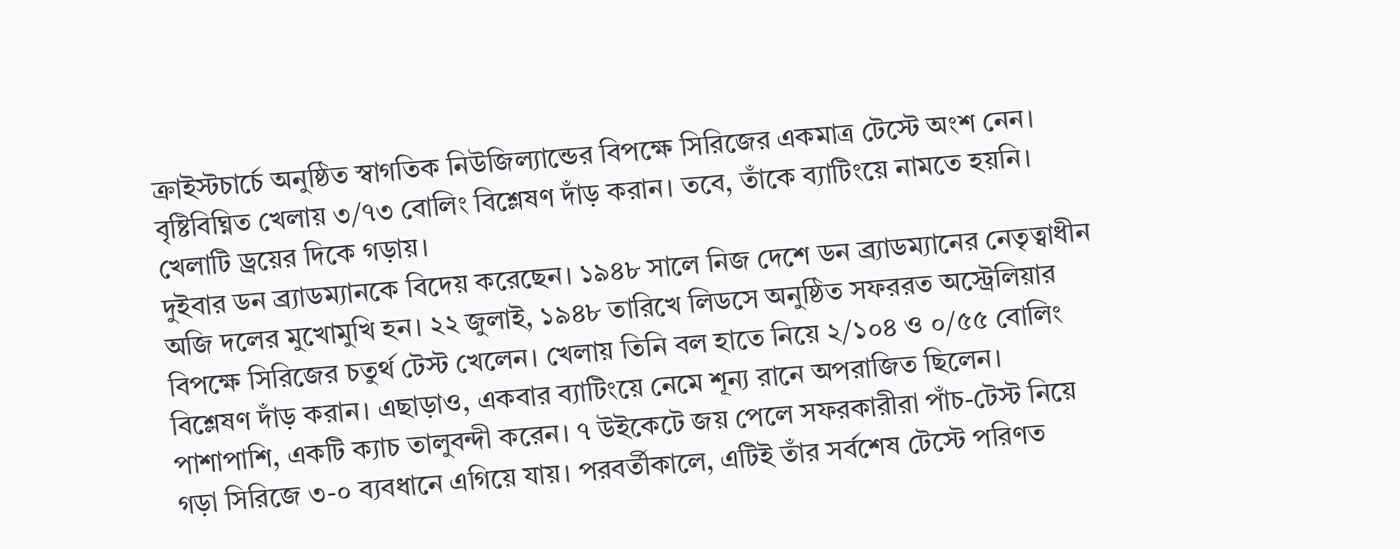ক্রাইস্টচার্চে অনুষ্ঠিত স্বাগতিক নিউজিল্যান্ডের বিপক্ষে সিরিজের একমাত্র টেস্টে অংশ নেন। বৃষ্টিবিঘ্নিত খেলায় ৩/৭৩ বোলিং বিশ্লেষণ দাঁড় করান। তবে, তাঁকে ব্যাটিংয়ে নামতে হয়নি। খেলাটি ড্রয়ের দিকে গড়ায়।
দুইবার ডন ব্র্যাডম্যানকে বিদেয় করেছেন। ১৯৪৮ সালে নিজ দেশে ডন ব্র্যাডম্যানের নেতৃত্বাধীন অজি দলের মুখোমুখি হন। ২২ জুলাই, ১৯৪৮ তারিখে লিডসে অনুষ্ঠিত সফররত অস্ট্রেলিয়ার বিপক্ষে সিরিজের চতুর্থ টেস্ট খেলেন। খেলায় তিনি বল হাতে নিয়ে ২/১০৪ ও ০/৫৫ বোলিং বিশ্লেষণ দাঁড় করান। এছাড়াও, একবার ব্যাটিংয়ে নেমে শূন্য রানে অপরাজিত ছিলেন। পাশাপাশি, একটি ক্যাচ তালুবন্দী করেন। ৭ উইকেটে জয় পেলে সফরকারীরা পাঁচ-টেস্ট নিয়ে গড়া সিরিজে ৩-০ ব্যবধানে এগিয়ে যায়। পরবর্তীকালে, এটিই তাঁর সর্বশেষ টেস্টে পরিণত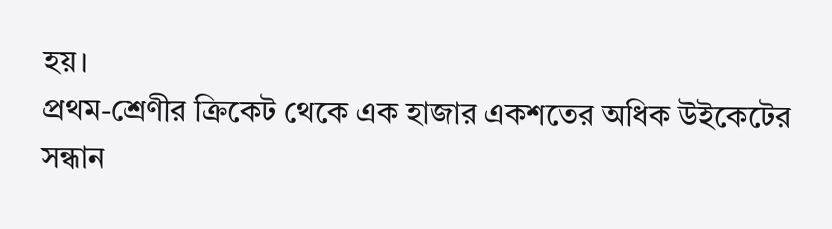হয়।
প্রথম-শ্রেণীর ক্রিকেট থেকে এক হাজার একশতের অধিক উইকেটের সন্ধান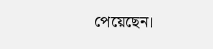পেয়েছেন।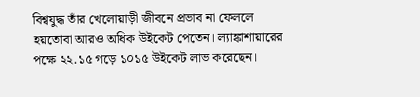বিশ্বযুদ্ধ তাঁর খেলোয়াড়ী জীবনে প্রভাব না ফেললে হয়তোবা আরও অধিক উইকেট পেতেন। ল্যাঙ্কাশায়ারের পক্ষে ২২.১৫ গড়ে ১০১৫ উইকেট লাভ করেছেন।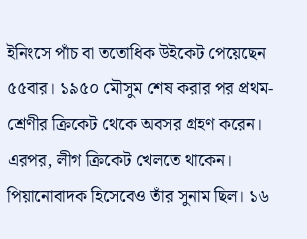ইনিংসে পাঁচ বা ততোধিক উইকেট পেয়েছেন ৫৫বার। ১৯৫০ মৌসুম শেষ করার পর প্রথম-শ্রেণীর ক্রিকেট থেকে অবসর গ্রহণ করেন। এরপর, লীগ ক্রিকেট খেলতে থাকেন।
পিয়ানোবাদক হিসেবেও তাঁর সুনাম ছিল। ১৬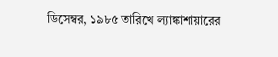ডিসেম্বর, ১৯৮৫ তারিখে ল্যাঙ্কাশায়ারের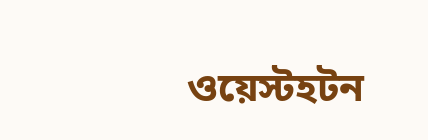ওয়েস্টহটন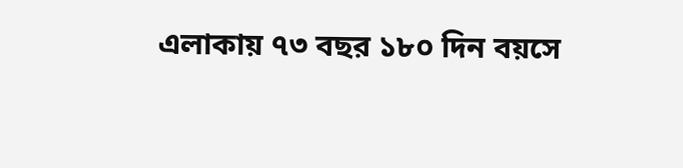এলাকায় ৭৩ বছর ১৮০ দিন বয়সে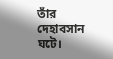তাঁর দেহাবসান ঘটে।